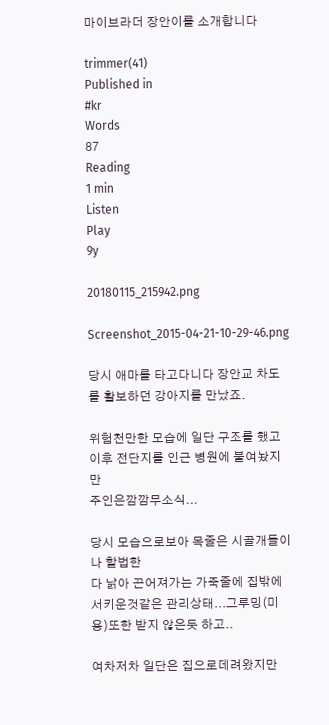마이브라더 장안이를 소개합니다

trimmer(41)
Published in
#kr
Words
87
Reading
1 min
Listen
Play
9y

20180115_215942.png

Screenshot_2015-04-21-10-29-46.png

당시 애마를 타고다니다 장안교 차도를 활보하던 강아지를 만났죠.

위험천만한 모습에 일단 구조를 했고
이후 전단지를 인근 병원에 붙여놨지만
주인은깜깜무소식...

당시 모습으로보아 목줄은 시골개들이나 할법한
다 낡아 끈어져가는 가죽줄에 집밖에서키운것같은 관리상태...그루밍(미용)또한 받지 않은듯 하고..

여차저차 일단은 집으로데려왔지만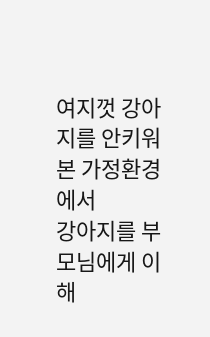여지껏 강아지를 안키워본 가정환경에서
강아지를 부모님에게 이해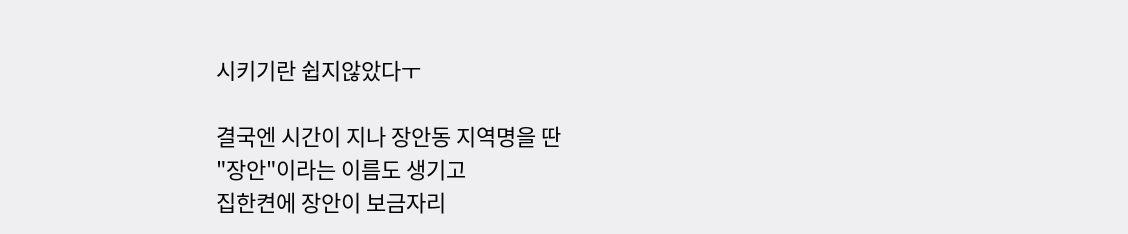시키기란 쉽지않았다ㅜ

결국엔 시간이 지나 장안동 지역명을 딴
"장안"이라는 이름도 생기고
집한켠에 장안이 보금자리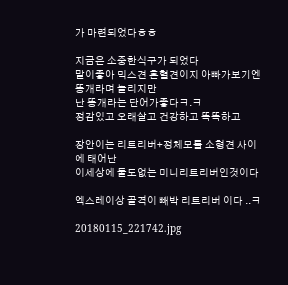가 마련되었다ㅎㅎ

지금은 소중한식구가 되었다
말이좋아 믹스견 혼혈견이지 아빠가보기엔
똥개라며 놀리지만
난 똥개라는 단어가좋다ㅋ.ㅋ
정감있고 오래살고 건강하고 똑똑하고

장안이는 리트리버+정체모를 소형견 사이에 태어난
이세상에 둘도없는 미니리트리버인것이다

엑스레이상 골격이 빼박 리트리버 이다 ..ㅋ

20180115_221742.jpg